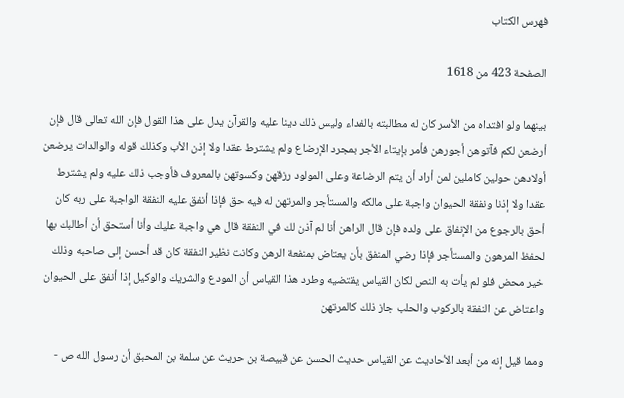فهرس الكتاب

الصفحة 423 من 1618

بينهما ولو افتداه من الأسر كان له مطالبته بالفداء وليس ذلك دينا عليه والقرآن يدل على هذا القول فإن الله تعالى قال فإن أرضعن لكم فآتوهن أجورهن فأمر بإيتاء الأجر بمجرد الإرضاع ولم يشترط عقدا ولا إذن الأب وكذلك قوله والوالدات يرضعن أولادهن حولين كاملين لمن أراد أن يتم الرضاعة وعلى المولود رزقهن وكسوتهن بالمعروف فأوجب ذلك عليه ولم يشترط عقدا ولا إذنا ونفقة الحيوان واجبة على مالكه والمستأجر والمرتهن له فيه حق فإذا أنفق عليه النفقة الواجبة على ربه كان أحق بالرجوع من الإنفاق على ولده فإن قال الراهن أنا لم آذن لك في النفقة قال هي واجبة عليك وأنا أستحق أن أطالبك بها لحفظ المرهون والمستأجر فإذا رضي المنفق بأن يعتاض بمنفعة الرهن وكانت نظير النفقة كان قد أحسن إلى صاحبه وذلك خير محض فلو لم يأت به النص لكان القياس يقتضيه وطرد هذا القياس أن المودع والشريك والوكيل إذا أنفق على الحيوان واعتاض عن النفقة بالركوب والحلب جاز ذلك كالمرتهن

ومما قيل إنه من أبعد الأحاديث عن القياس حديث الحسن عن قبيصة بن حريث عن سلمة بن المحبق أن رسول الله ص -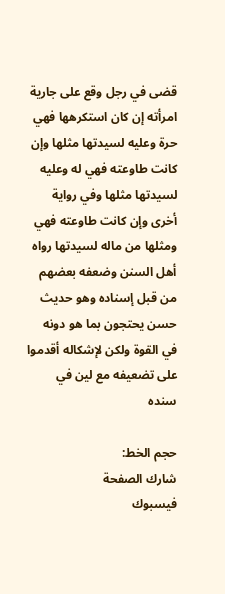قضى في رجل وقع على جارية امرأته إن كان استكرهها فهي حرة وعليه لسيدتها مثلها وإن كانت طاوعته فهي له وعليه لسيدتها مثلها وفي رواية أخرى وإن كانت طاوعته فهي ومثلها من ماله لسيدتها رواه أهل السنن وضعفه بعضهم من قبل إسناده وهو حديث حسن يحتجون بما هو دونه في القوة ولكن لإشكاله أقدموا على تضعيفه مع لين في سنده

حجم الخط:
شارك الصفحة
فيسبوك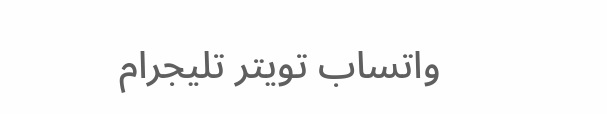واتساب تويتر تليجرام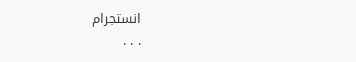انستجرام
. . .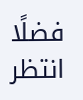فضلًا انتظر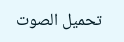تحميل الصوت